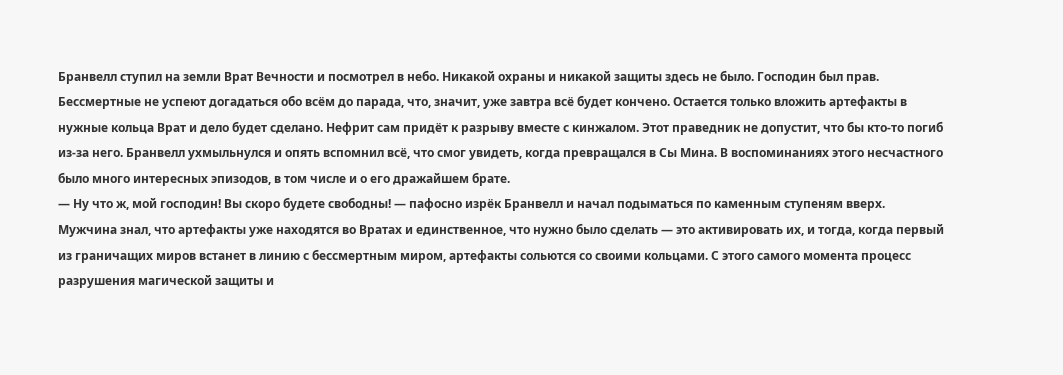Бранвелл ступил на земли Врат Вечности и посмотрел в небо. Никакой охраны и никакой защиты здесь не было. Господин был прав. Бессмертные не успеют догадаться обо всём до парада, что, значит, уже завтра всё будет кончено. Остается только вложить артефакты в нужные кольца Врат и дело будет сделано. Нефрит сам придёт к разрыву вместе с кинжалом. Этот праведник не допустит, что бы кто-то погиб из-за него. Бранвелл ухмыльнулся и опять вспомнил всё, что смог увидеть, когда превращался в Сы Мина. В воспоминаниях этого несчастного было много интересных эпизодов, в том числе и о его дражайшем брате.
— Ну что ж, мой господин! Вы скоро будете свободны! — пафосно изрёк Бранвелл и начал подыматься по каменным ступеням вверх.
Мужчина знал, что артефакты уже находятся во Вратах и единственное, что нужно было сделать — это активировать их, и тогда, когда первый из граничащих миров встанет в линию с бессмертным миром, артефакты сольются со своими кольцами. С этого самого момента процесс разрушения магической защиты и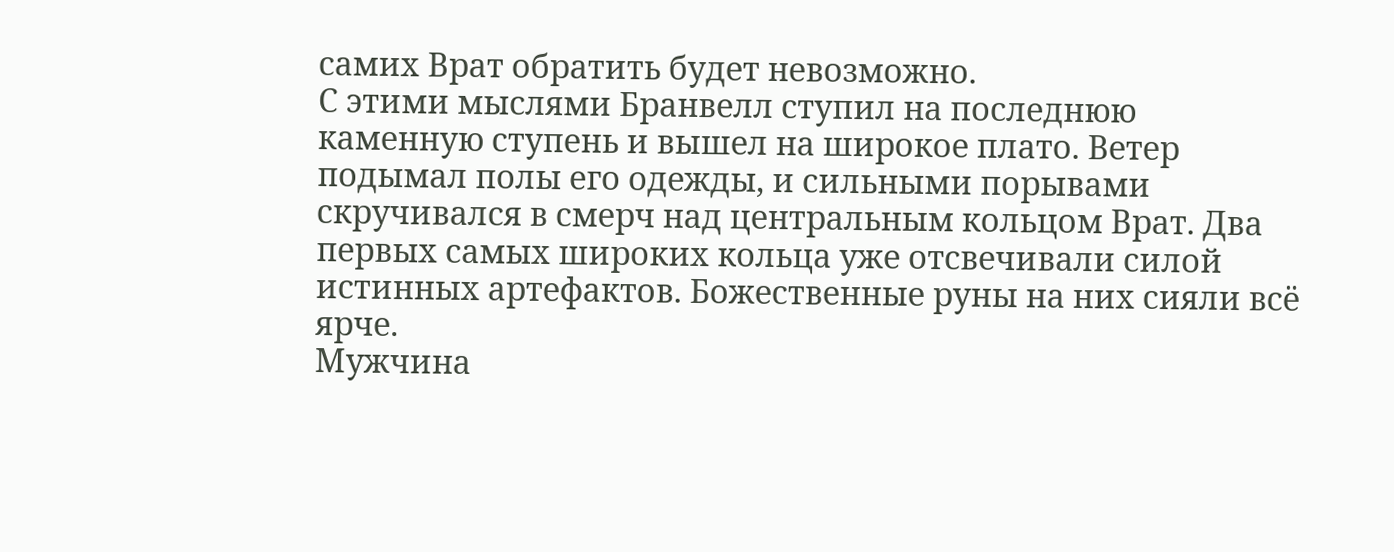самих Врат обратить будет невозможно.
С этими мыслями Бранвелл ступил на последнюю каменную ступень и вышел на широкое плато. Ветер подымал полы его одежды, и сильными порывами скручивался в смерч над центральным кольцом Врат. Два первых самых широких кольца уже отсвечивали силой истинных артефактов. Божественные руны на них сияли всё ярче.
Мужчина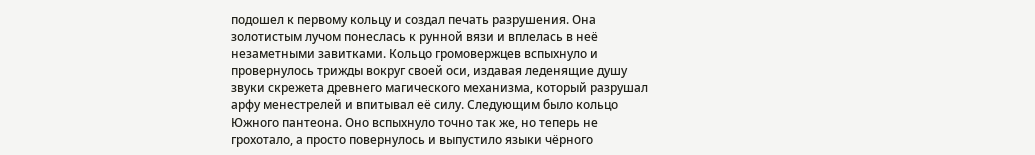подошел к первому кольцу и создал печать разрушения. Она золотистым лучом понеслась к рунной вязи и вплелась в неё незаметными завитками. Кольцо громовержцев вспыхнуло и провернулось трижды вокруг своей оси, издавая леденящие душу звуки скрежета древнего магического механизма, который разрушал арфу менестрелей и впитывал её силу. Следующим было кольцо Южного пантеона. Оно вспыхнуло точно так же, но теперь не грохотало, а просто повернулось и выпустило языки чёрного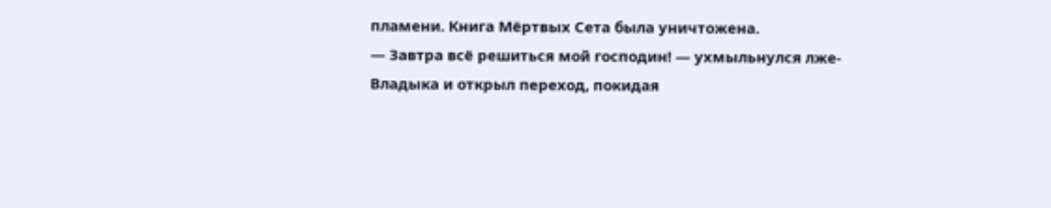пламени. Книга Мёртвых Сета была уничтожена.
— Завтра всё решиться мой господин! — ухмыльнулся лже-Владыка и открыл переход, покидая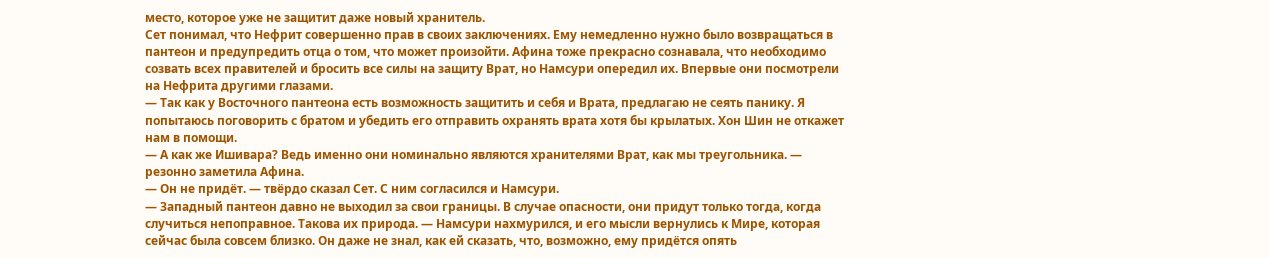место, которое уже не защитит даже новый хранитель.
Сет понимал, что Нефрит совершенно прав в своих заключениях. Ему немедленно нужно было возвращаться в пантеон и предупредить отца о том, что может произойти. Афина тоже прекрасно сознавала, что необходимо созвать всех правителей и бросить все силы на защиту Врат, но Намсури опередил их. Впервые они посмотрели на Нефрита другими глазами.
— Так как у Восточного пантеона есть возможность защитить и себя и Врата, предлагаю не сеять панику. Я попытаюсь поговорить с братом и убедить его отправить охранять врата хотя бы крылатых. Хон Шин не откажет нам в помощи.
— А как же Ишивара? Ведь именно они номинально являются хранителями Врат, как мы треугольника. — резонно заметила Афина.
— Он не придёт. — твёрдо сказал Сет. С ним согласился и Намсури.
— Западный пантеон давно не выходил за свои границы. В случае опасности, они придут только тогда, когда случиться непоправное. Такова их природа. — Намсури нахмурился, и его мысли вернулись к Мире, которая сейчас была совсем близко. Он даже не знал, как ей сказать, что, возможно, ему придётся опять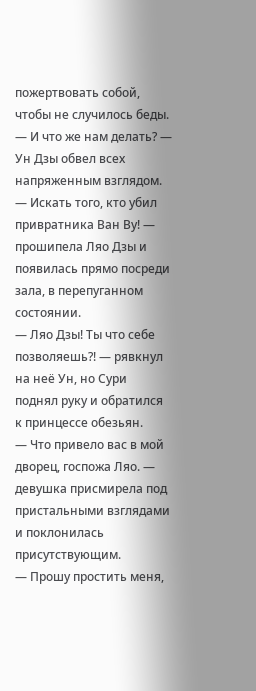пожертвовать собой, чтобы не случилось беды.
— И что же нам делать? — Ун Дзы обвел всех напряженным взглядом.
— Искать того, кто убил привратника Ван Ву! — прошипела Ляо Дзы и появилась прямо посреди зала, в перепуганном состоянии.
— Ляо Дзы! Ты что себе позволяешь?! — рявкнул на неё Ун, но Сури поднял руку и обратился к принцессе обезьян.
— Что привело вас в мой дворец, госпожа Ляо. — девушка присмирела под пристальными взглядами и поклонилась присутствующим.
— Прошу простить меня,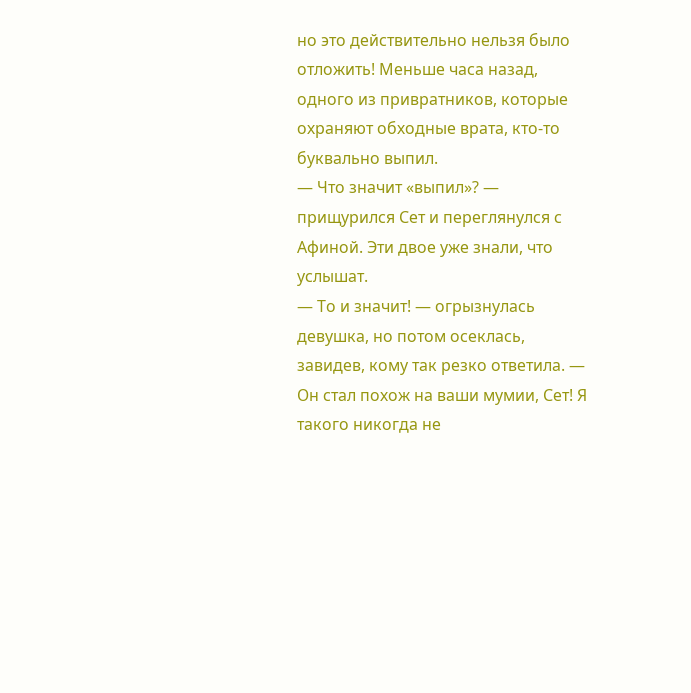но это действительно нельзя было отложить! Меньше часа назад, одного из привратников, которые охраняют обходные врата, кто-то буквально выпил.
— Что значит «выпил»? — прищурился Сет и переглянулся с Афиной. Эти двое уже знали, что услышат.
— То и значит! — огрызнулась девушка, но потом осеклась, завидев, кому так резко ответила. — Он стал похож на ваши мумии, Сет! Я такого никогда не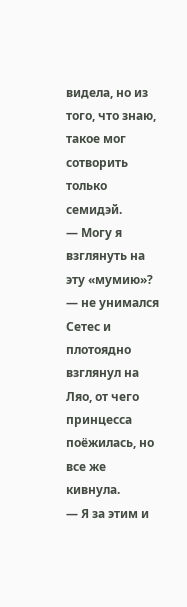видела, но из того, что знаю, такое мог сотворить только семидэй.
— Могу я взглянуть на эту «мумию»? — не унимался Сетес и плотоядно взглянул на Ляо, от чего принцесса поёжилась, но все же кивнула.
— Я за этим и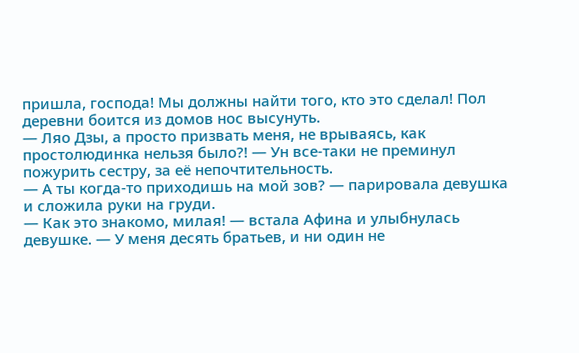пришла, господа! Мы должны найти того, кто это сделал! Пол деревни боится из домов нос высунуть.
— Ляо Дзы, а просто призвать меня, не врываясь, как простолюдинка нельзя было?! — Ун все-таки не преминул пожурить сестру, за её непочтительность.
— А ты когда-то приходишь на мой зов? — парировала девушка и сложила руки на груди.
— Как это знакомо, милая! — встала Афина и улыбнулась девушке. — У меня десять братьев, и ни один не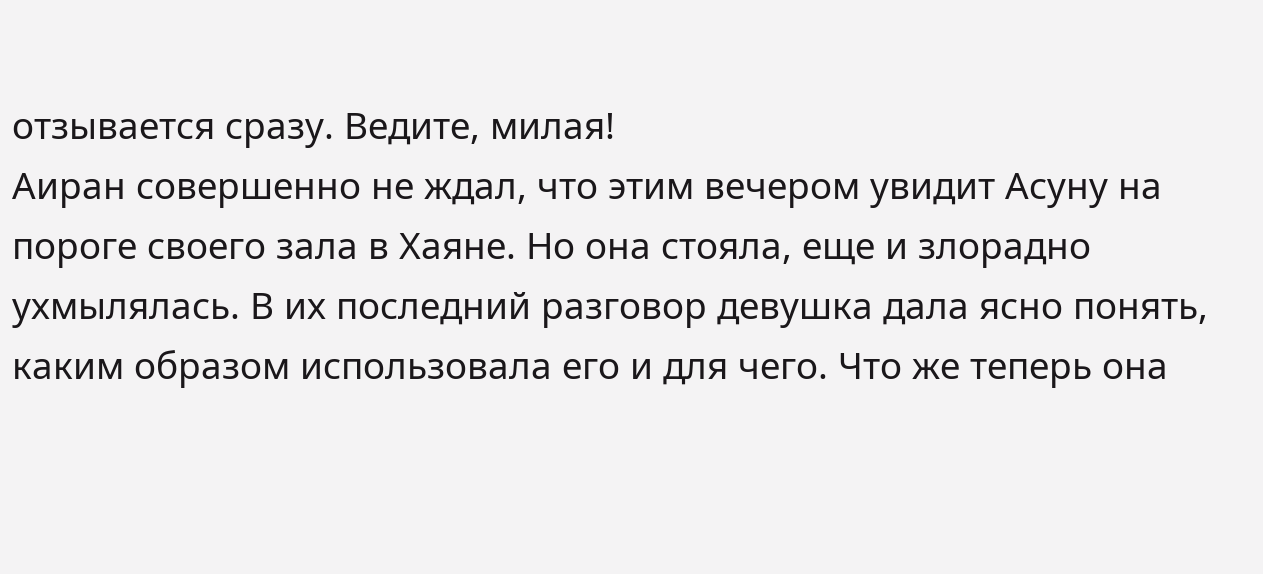отзывается сразу. Ведите, милая!
Аиран совершенно не ждал, что этим вечером увидит Асуну на пороге своего зала в Хаяне. Но она стояла, еще и злорадно ухмылялась. В их последний разговор девушка дала ясно понять, каким образом использовала его и для чего. Что же теперь она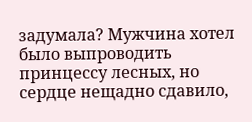задумала? Мужчина хотел было выпроводить принцессу лесных, но сердце нещадно сдавило,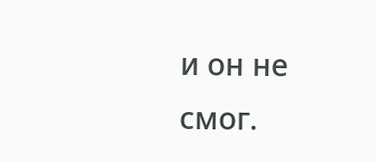и он не смог.